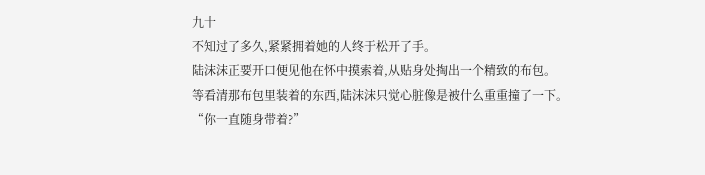九十
不知过了多久,紧紧拥着她的人终于松开了手。
陆沫沫正要开口便见他在怀中摸索着,从贴身处掏出一个精致的布包。
等看清那布包里装着的东西,陆沫沫只觉心脏像是被什么重重撞了一下。
“你一直随身带着?”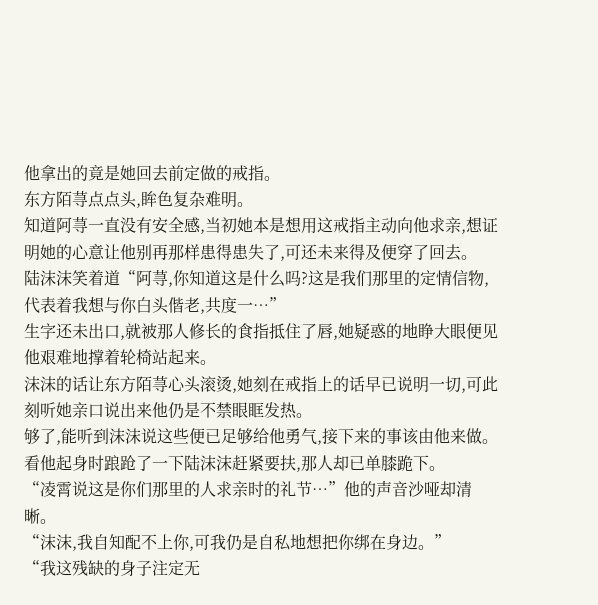他拿出的竟是她回去前定做的戒指。
东方陌荨点点头,眸色复杂难明。
知道阿荨一直没有安全感,当初她本是想用这戒指主动向他求亲,想证明她的心意让他别再那样患得患失了,可还未来得及便穿了回去。
陆沫沫笑着道“阿荨,你知道这是什么吗?这是我们那里的定情信物,代表着我想与你白头偕老,共度一…”
生字还未出口,就被那人修长的食指抵住了唇,她疑惑的地睁大眼便见他艰难地撑着轮椅站起来。
沫沫的话让东方陌荨心头滚烫,她刻在戒指上的话早已说明一切,可此刻听她亲口说出来他仍是不禁眼眶发热。
够了,能听到沫沫说这些便已足够给他勇气,接下来的事该由他来做。
看他起身时踉跄了一下陆沫沫赶紧要扶,那人却已单膝跪下。
“凌霄说这是你们那里的人求亲时的礼节…”他的声音沙哑却清晰。
“沫沫,我自知配不上你,可我仍是自私地想把你绑在身边。”
“我这残缺的身子注定无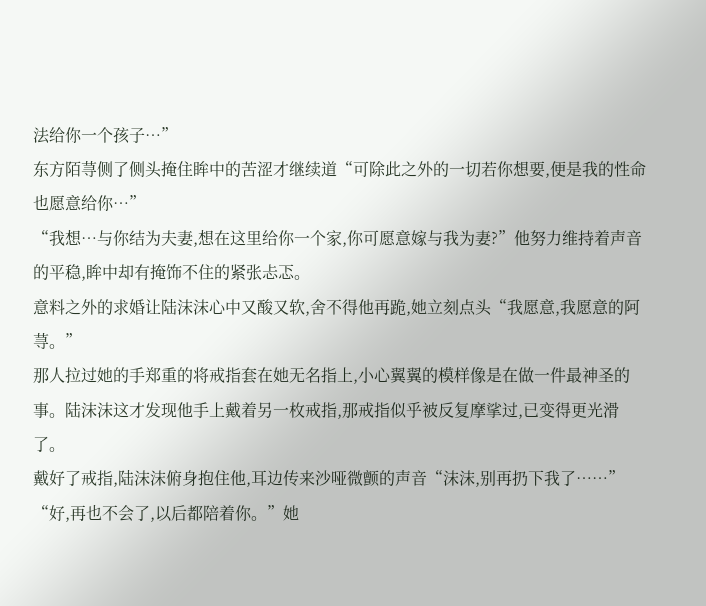法给你一个孩子…”
东方陌荨侧了侧头掩住眸中的苦涩才继续道“可除此之外的一切若你想要,便是我的性命也愿意给你…”
“我想…与你结为夫妻,想在这里给你一个家,你可愿意嫁与我为妻?”他努力维持着声音的平稳,眸中却有掩饰不住的紧张忐忑。
意料之外的求婚让陆沫沫心中又酸又软,舍不得他再跪,她立刻点头“我愿意,我愿意的阿荨。”
那人拉过她的手郑重的将戒指套在她无名指上,小心翼翼的模样像是在做一件最神圣的事。陆沫沫这才发现他手上戴着另一枚戒指,那戒指似乎被反复摩挲过,已变得更光滑了。
戴好了戒指,陆沫沫俯身抱住他,耳边传来沙哑微颤的声音“沫沫,别再扔下我了……”
“好,再也不会了,以后都陪着你。”她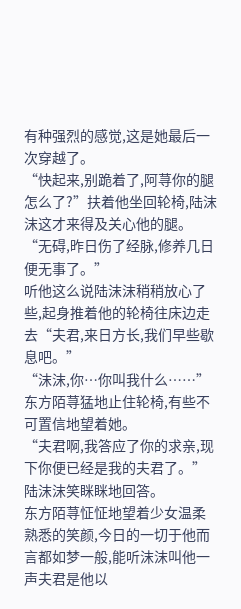有种强烈的感觉,这是她最后一次穿越了。
“快起来,别跪着了,阿荨你的腿怎么了?”扶着他坐回轮椅,陆沫沫这才来得及关心他的腿。
“无碍,昨日伤了经脉,修养几日便无事了。”
听他这么说陆沫沫稍稍放心了些,起身推着他的轮椅往床边走去“夫君,来日方长,我们早些歇息吧。”
“沫沫,你…你叫我什么……”东方陌荨猛地止住轮椅,有些不可置信地望着她。
“夫君啊,我答应了你的求亲,现下你便已经是我的夫君了。”陆沫沫笑眯眯地回答。
东方陌荨怔怔地望着少女温柔熟悉的笑颜,今日的一切于他而言都如梦一般,能听沫沫叫他一声夫君是他以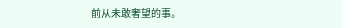前从未敢奢望的事。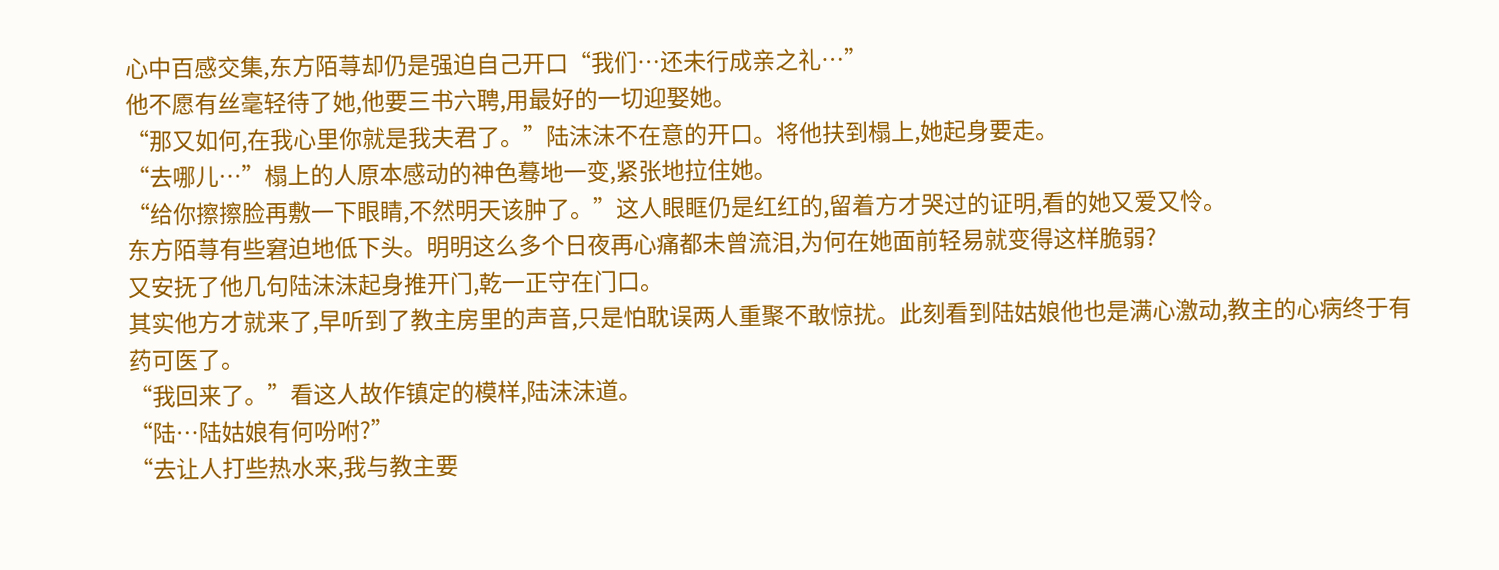心中百感交集,东方陌荨却仍是强迫自己开口“我们…还未行成亲之礼…”
他不愿有丝毫轻待了她,他要三书六聘,用最好的一切迎娶她。
“那又如何,在我心里你就是我夫君了。”陆沫沫不在意的开口。将他扶到榻上,她起身要走。
“去哪儿…”榻上的人原本感动的神色蓦地一变,紧张地拉住她。
“给你擦擦脸再敷一下眼睛,不然明天该肿了。”这人眼眶仍是红红的,留着方才哭过的证明,看的她又爱又怜。
东方陌荨有些窘迫地低下头。明明这么多个日夜再心痛都未曾流泪,为何在她面前轻易就变得这样脆弱?
又安抚了他几句陆沫沫起身推开门,乾一正守在门口。
其实他方才就来了,早听到了教主房里的声音,只是怕耽误两人重聚不敢惊扰。此刻看到陆姑娘他也是满心激动,教主的心病终于有药可医了。
“我回来了。”看这人故作镇定的模样,陆沫沫道。
“陆…陆姑娘有何吩咐?”
“去让人打些热水来,我与教主要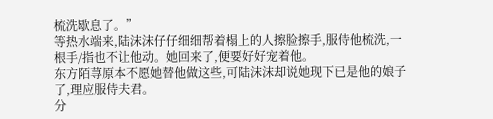梳洗歇息了。”
等热水端来,陆沫沫仔仔细细帮着榻上的人擦脸擦手,服侍他梳洗,一根手/指也不让他动。她回来了,便要好好宠着他。
东方陌荨原本不愿她替他做这些,可陆沫沫却说她现下已是他的娘子了,理应服侍夫君。
分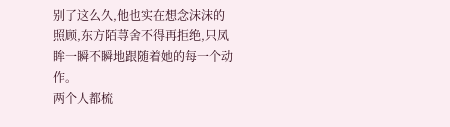别了这么久,他也实在想念沫沫的照顾,东方陌荨舍不得再拒绝,只凤眸一瞬不瞬地跟随着她的每一个动作。
两个人都梳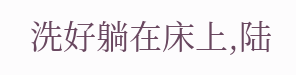洗好躺在床上,陆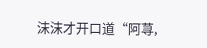沫沫才开口道“阿荨,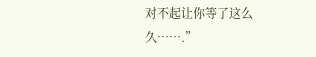对不起让你等了这么久…….”